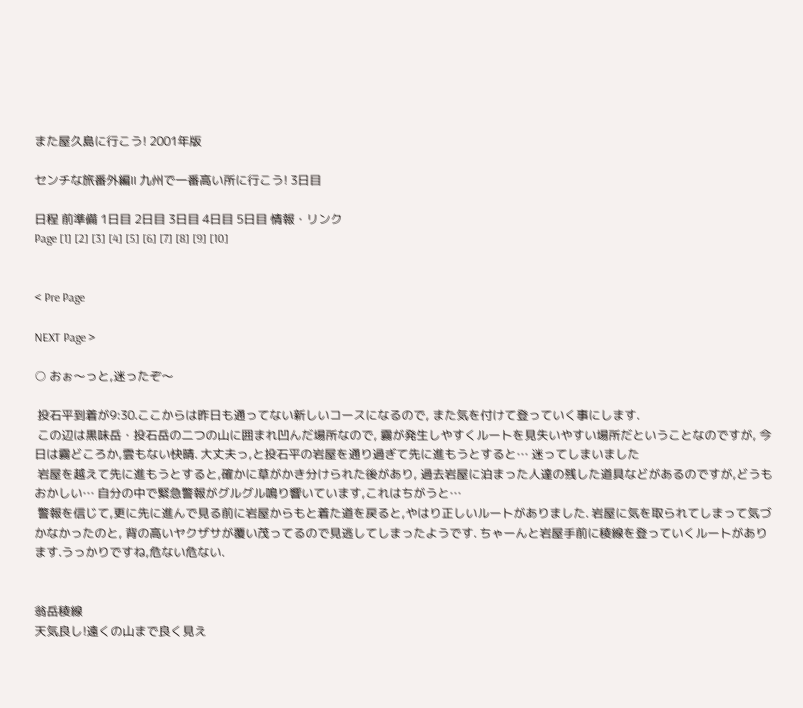また屋久島に行こう! 2001年版

センチな旅番外編II 九州で一番高い所に行こう! 3日目

日程 前準備 1日目 2日目 3日目 4日目 5日目 情報・リンク
Page [1] [2] [3] [4] [5] [6] [7] [8] [9] [10]


< Pre Page

NEXT Page >

○ おぉ〜っと,迷ったぞ〜

 投石平到着が9:30.ここからは昨日も通ってない新しいコースになるので, また気を付けて登っていく事にします.
 この辺は黒味岳・投石岳の二つの山に囲まれ凹んだ場所なので, 霧が発生しやすくルートを見失いやすい場所だということなのですが, 今日は霧どころか,雲もない快晴. 大丈夫っ,と投石平の岩屋を通り過ぎて先に進もうとすると… 迷ってしまいました
 岩屋を越えて先に進もうとすると,確かに草がかき分けられた後があり, 過去岩屋に泊まった人達の残した道具などがあるのですが,どうもおかしい… 自分の中で緊急警報がグルグル鳴り響いています,これはちがうと…
 警報を信じて,更に先に進んで見る前に岩屋からもと着た道を戻ると,やはり正しいルートがありました. 岩屋に気を取られてしまって気づかなかったのと, 背の高いヤクザサが覆い茂ってるので見逃してしまったようです. ちゃーんと岩屋手前に稜線を登っていくルートがあります.うっかりですね,危ない危ない.


翁岳稜線
天気良し!遠くの山まで良く見え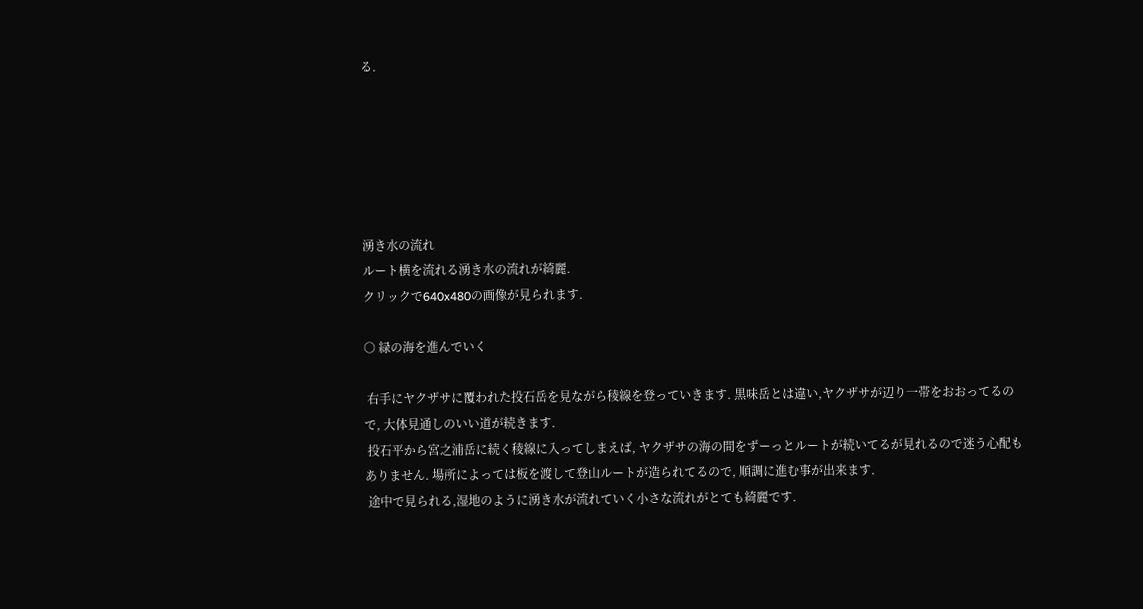る.






湧き水の流れ
ルート横を流れる湧き水の流れが綺麗.
クリックで640x480の画像が見られます.

○ 緑の海を進んでいく

 右手にヤクザサに覆われた投石岳を見ながら稜線を登っていきます. 黒味岳とは違い,ヤクザサが辺り一帯をおおってるので, 大体見通しのいい道が続きます.
 投石平から宮之浦岳に続く稜線に入ってしまえば, ヤクザサの海の間をずーっとルートが続いてるが見れるので迷う心配もありません. 場所によっては板を渡して登山ルートが造られてるので, 順調に進む事が出来ます.
 途中で見られる,湿地のように湧き水が流れていく小さな流れがとても綺麗です.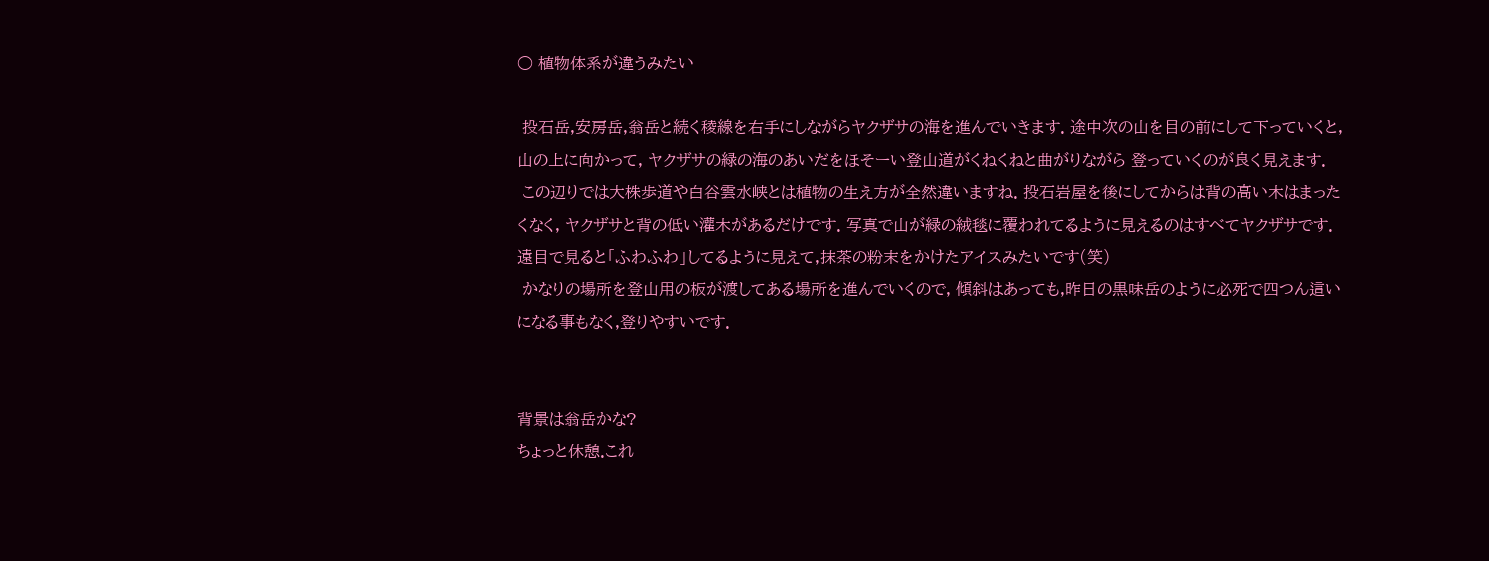○ 植物体系が違うみたい

 投石岳,安房岳,翁岳と続く稜線を右手にしながらヤクザサの海を進んでいきます. 途中次の山を目の前にして下っていくと,山の上に向かって, ヤクザサの緑の海のあいだをほそーい登山道がくねくねと曲がりながら 登っていくのが良く見えます.
 この辺りでは大株歩道や白谷雲水峡とは植物の生え方が全然違いますね. 投石岩屋を後にしてからは背の高い木はまったくなく, ヤクザサと背の低い灌木があるだけです. 写真で山が緑の絨毯に覆われてるように見えるのはすべてヤクザサです. 遠目で見ると「ふわふわ」してるように見えて,抹茶の粉末をかけたアイスみたいです(笑)
 かなりの場所を登山用の板が渡してある場所を進んでいくので, 傾斜はあっても,昨日の黒味岳のように必死で四つん這いになる事もなく,登りやすいです.


背景は翁岳かな?
ちょっと休憩.これ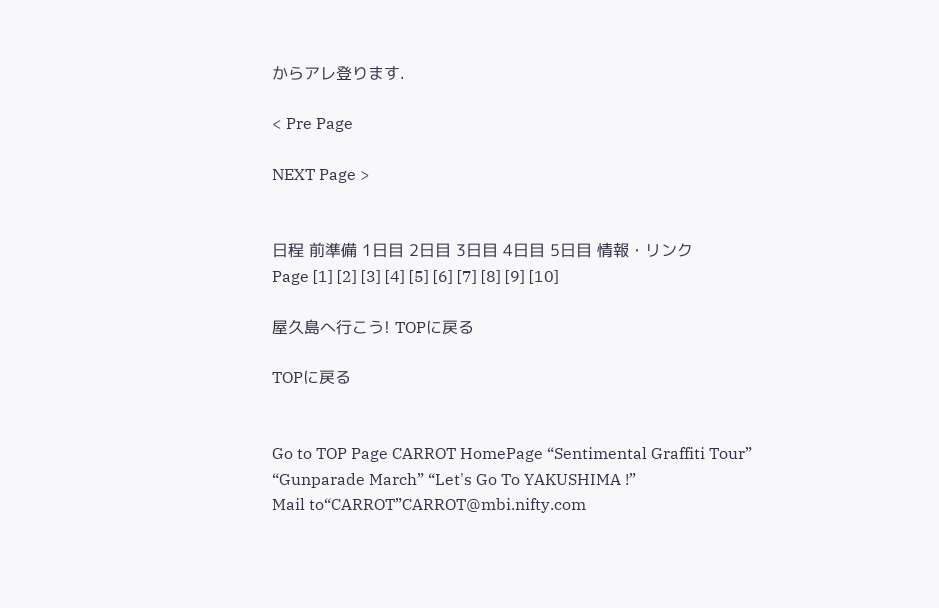からアレ登ります.

< Pre Page

NEXT Page >


日程 前準備 1日目 2日目 3日目 4日目 5日目 情報・リンク
Page [1] [2] [3] [4] [5] [6] [7] [8] [9] [10]

屋久島へ行こう! TOPに戻る

TOPに戻る


Go to TOP Page CARROT HomePage “Sentimental Graffiti Tour”
“Gunparade March” “Let's Go To YAKUSHIMA !”
Mail to“CARROT”CARROT@mbi.nifty.com